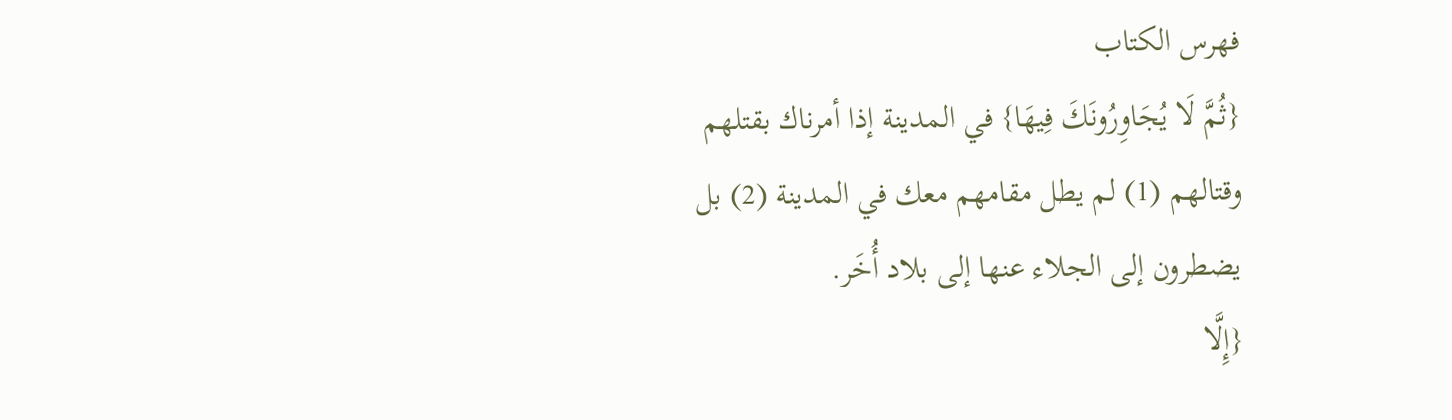فهرس الكتاب
{ثُمَّ لَا يُجَاوِرُونَكَ فِيهَا} في المدينة إذا أمرناك بقتلهم وقتالهم (1) لم يطل مقامهم معك في المدينة (2) بل يضطرون إلى الجلاء عنها إلى بلاد أُخَر.
{إِلَّا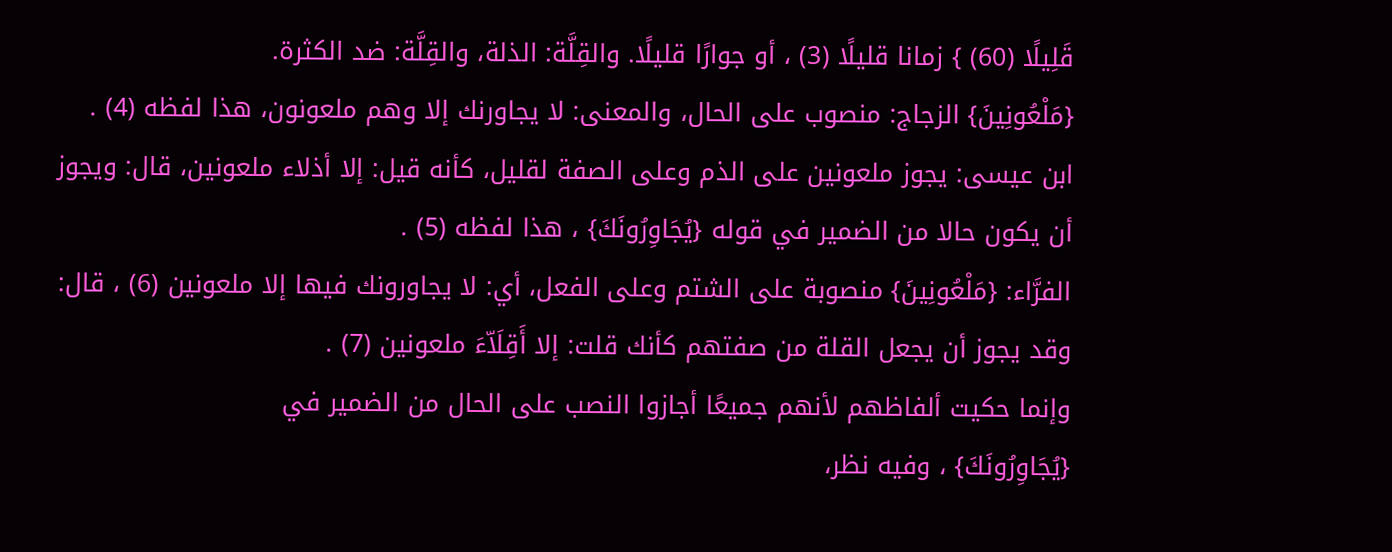قَلِيلًا (60) } زمانا قليلًا (3) ، أو جوارًا قليلًا. والقِلَّة: الذلة، والقِلَّة: ضد الكثرة.
{مَلْعُونِينَ} الزجاج: منصوب على الحال، والمعنى: لا يجاورنك إلا وهم ملعونون، هذا لفظه (4) .
ابن عيسى: يجوز ملعونين على الذم وعلى الصفة لقليل، كأنه قيل: إلا أذلاء ملعونين، قال: ويجوز أن يكون حالا من الضمير في قوله {يُجَاوِرُونَكَ} ، هذا لفظه (5) .
الفرَّاء: {مَلْعُونِينَ} منصوبة على الشتم وعلى الفعل، أي: لا يجاورونك فيها إلا ملعونين (6) ، قال: وقد يجوز أن يجعل القلة من صفتهم كأنك قلت: إلا أَقِلَاّءَ ملعونين (7) .
وإنما حكيت ألفاظهم لأنهم جميعًا أجازوا النصب على الحال من الضمير في
{يُجَاوِرُونَكَ} ، وفيه نظر،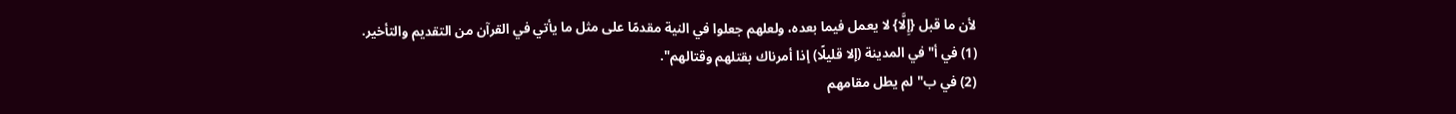لأن ما قبل {إِلَّا} لا يعمل فيما بعده، ولعلهم جعلوا في النية مقدمًا على مثل ما يأتي في القرآن من التقديم والتأخير.
(1) في أ"في المدينة (إلا قليلًا) إذا أمرناك بقتلهم وقتالهم".
(2) في ب"لم يطل مقامهم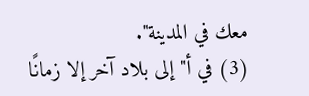معك في المدينة".
(3) في أ"إلى بلاد آخر إلا زمانًا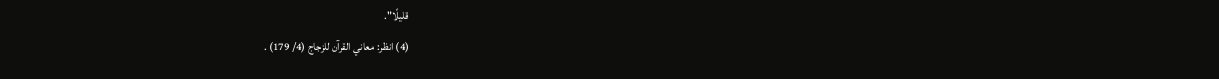قليلًا".
(4) انظر: معاني القرآن للزجاج (4/ 179) .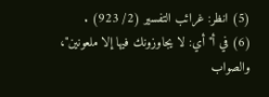(5) انظر: غرائب التفسير (2/ 923) .
(6) في أ"أي: لا يجاوزونك فيها إلا ملعونين"، والصواب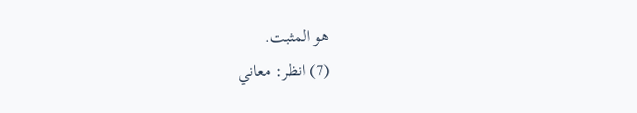هو المثبت.
(7) انظر: معاني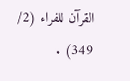القرآن للفراء (2/ 349) .